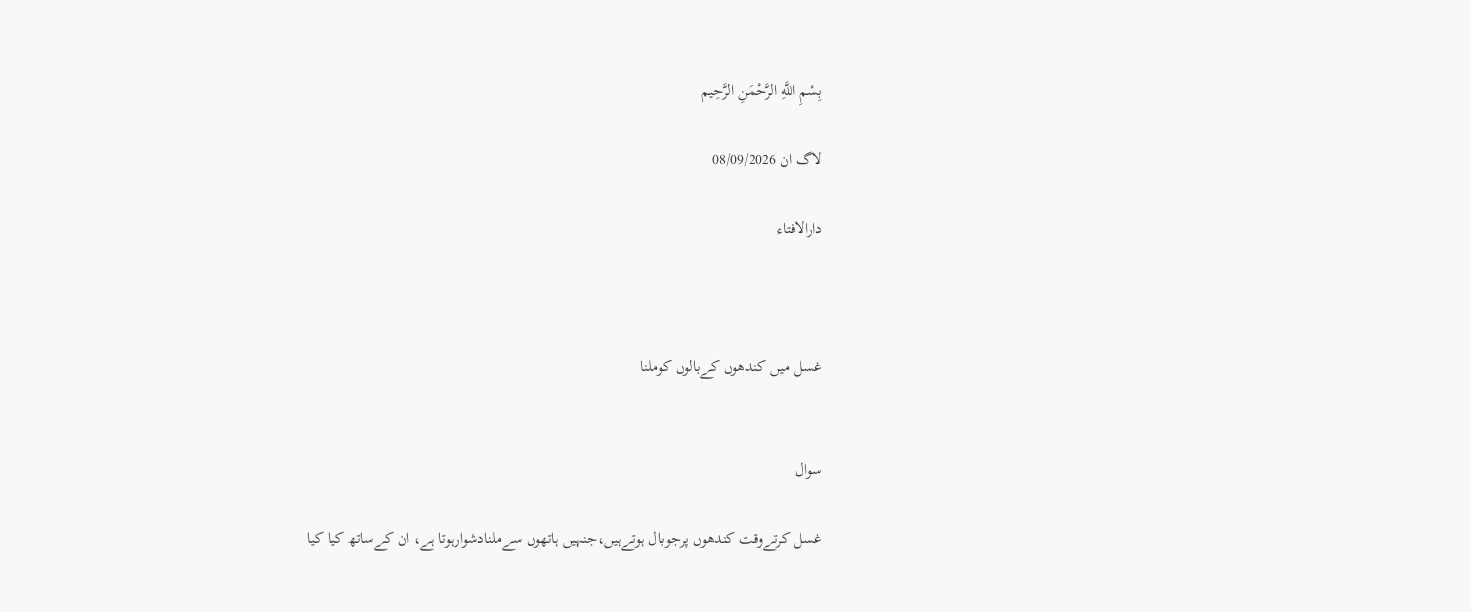بِسْمِ اللَّهِ الرَّحْمَنِ الرَّحِيم

لاگ ان 08/09/2026

دارالافتاء



غسل میں کندھوں کےبالوں کوملنا


سوال

غسل کرتےوقت کندھوں پرجوبال ہوتےہیں،جنہیں ہاتھوں سےملنادشوارہوتا ہے، ان کےساتھ کیا کیا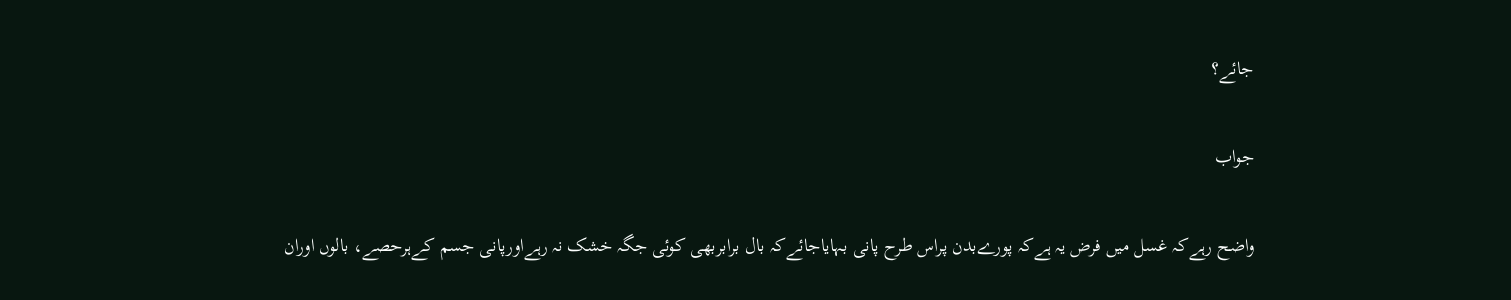جائے؟

جواب

واضح رہےکہ غسل میں فرض یہ ہےکہ پورےبدن پراس طرح پانی بہایاجائےکہ بال برابربھی کوئی جگہ خشک نہ رہےاورپانی جسم کےہرحصے، بالوں اوران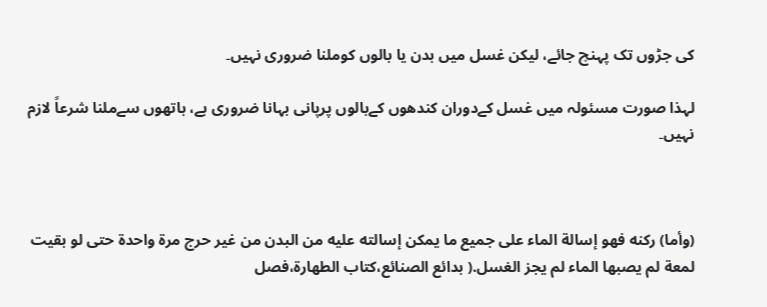کی جڑوں تک پہنچ جائے، لیکن غسل میں بدن یا بالوں کوملنا ضروری نہیں۔

لہذا صورت مسئولہ میں غسل کےدوران کندھوں کےبالوں پرپانی بہانا ضروری ہے، ہاتھوں سےملنا شرعاً لازم نہیں۔



(وأما) ركنه فهو إسالة الماء على جميع ما يمكن إسالته عليه من البدن من غير حرج مرة واحدة حتى لو بقيت لمعة لم يصبها الماء لم يجز الغسل.( بدائع الصنائع،كتاب الطهارة،فصل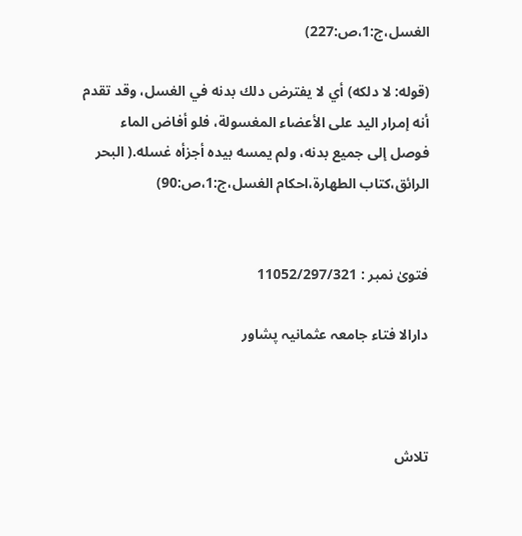الغسل،ج:1،ص:227)

(قوله: لا دلكه) أي لا يفترض دلك بدنه في الغسل، وقد تقدم أنه إمرار اليد على الأعضاء المغسولة، فلو أفاض الماء فوصل إلى جميع بدنه، ولم يمسه بيده أجزأه غسله.( البحر الرائق،كتاب الطهارة،احكام الغسل،ج:1،ص:90)


فتویٰ نمبر : 11052/297/321

دارالا فتاء جامعہ عثمانیہ پشاور



تلاش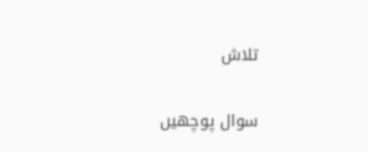تلاش

سوال پوچھیں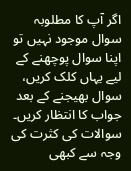اگر آپ کا مطلوبہ سوال موجود نہیں تو اپنا سوال پوچھنے کے لیے یہاں کلک کریں، سوال بھیجنے کے بعد جواب کا انتظار کریں۔ سوالات کی کثرت کی وجہ سے کبھی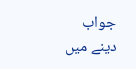جواب دینے میں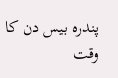پندرہ بیس دن کا وقت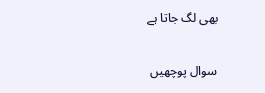بھی لگ جاتا ہے

سوال پوچھیں